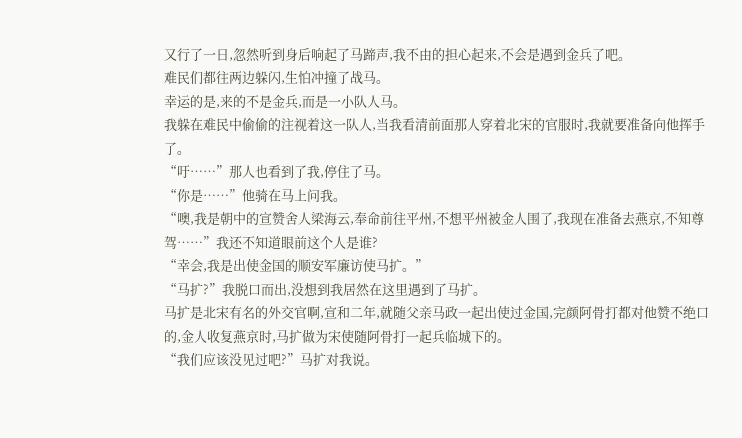又行了一日,忽然听到身后响起了马蹄声,我不由的担心起来,不会是遇到金兵了吧。
难民们都往两边躲闪,生怕冲撞了战马。
幸运的是,来的不是金兵,而是一小队人马。
我躲在难民中偷偷的注视着这一队人,当我看清前面那人穿着北宋的官服时,我就要准备向他挥手了。
“吁……”那人也看到了我,停住了马。
“你是……”他骑在马上问我。
“噢,我是朝中的宣赞舍人梁海云,奉命前往平州,不想平州被金人围了,我现在准备去燕京,不知尊驾……”我还不知道眼前这个人是谁?
“幸会,我是出使金国的顺安军廉访使马扩。”
“马扩?”我脱口而出,没想到我居然在这里遇到了马扩。
马扩是北宋有名的外交官啊,宣和二年,就随父亲马政一起出使过金国,完颜阿骨打都对他赞不绝口的,金人收复燕京时,马扩做为宋使随阿骨打一起兵临城下的。
“我们应该没见过吧?”马扩对我说。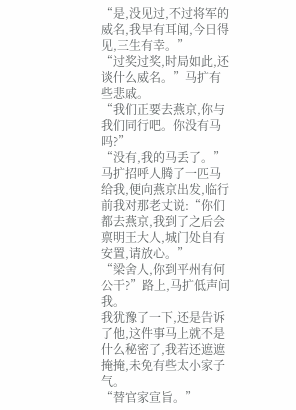“是,没见过,不过将军的威名,我早有耳闻,今日得见,三生有幸。”
“过奖过奖,时局如此,还谈什么威名。”马扩有些悲戚。
“我们正要去燕京,你与我们同行吧。你没有马吗?”
“没有,我的马丢了。”
马扩招呼人腾了一匹马给我,便向燕京出发,临行前我对那老丈说:“你们都去燕京,我到了之后会禀明王大人,城门处自有安置,请放心。”
“梁舍人,你到平州有何公干?”路上,马扩低声问我。
我犹豫了一下,还是告诉了他,这件事马上就不是什么秘密了,我若还遮遮掩掩,未免有些太小家子气。
“替官家宣旨。”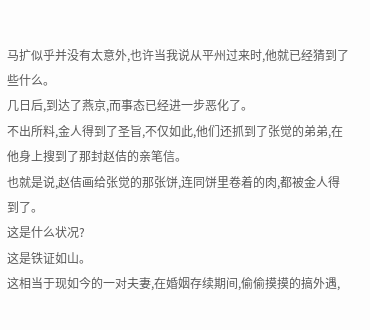马扩似乎并没有太意外,也许当我说从平州过来时,他就已经猜到了些什么。
几日后,到达了燕京,而事态已经进一步恶化了。
不出所料,金人得到了圣旨,不仅如此,他们还抓到了张觉的弟弟,在他身上搜到了那封赵佶的亲笔信。
也就是说,赵佶画给张觉的那张饼,连同饼里卷着的肉,都被金人得到了。
这是什么状况?
这是铁证如山。
这相当于现如今的一对夫妻,在婚姻存续期间,偷偷摸摸的搞外遇,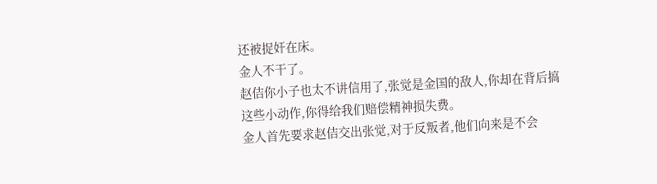还被捉奸在床。
金人不干了。
赵佶你小子也太不讲信用了,张觉是金国的敌人,你却在背后搞这些小动作,你得给我们赔偿精神损失费。
金人首先要求赵佶交出张觉,对于反叛者,他们向来是不会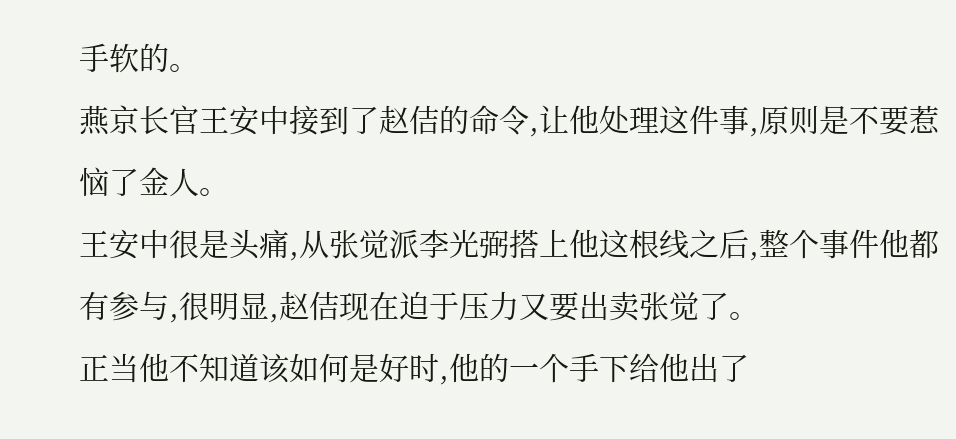手软的。
燕京长官王安中接到了赵佶的命令,让他处理这件事,原则是不要惹恼了金人。
王安中很是头痛,从张觉派李光弼搭上他这根线之后,整个事件他都有参与,很明显,赵佶现在迫于压力又要出卖张觉了。
正当他不知道该如何是好时,他的一个手下给他出了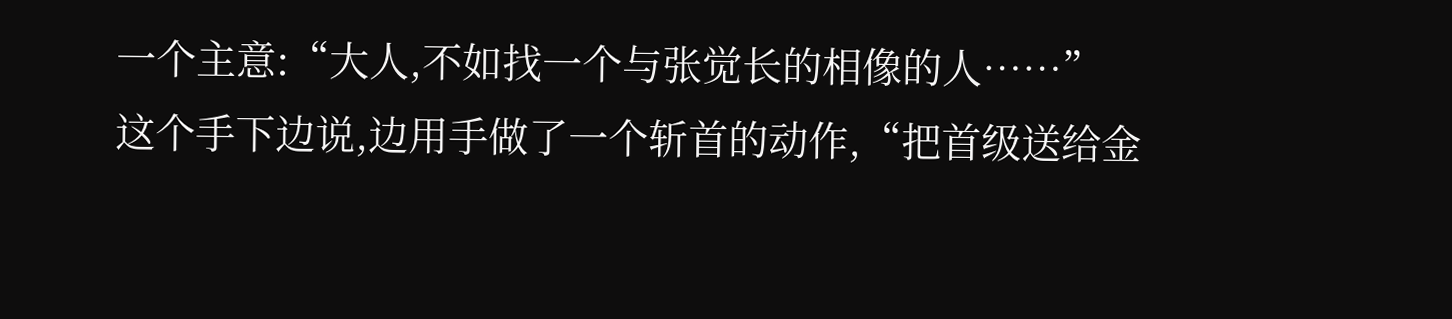一个主意:“大人,不如找一个与张觉长的相像的人……”
这个手下边说,边用手做了一个斩首的动作,“把首级送给金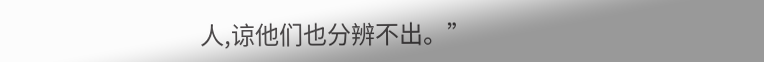人,谅他们也分辨不出。”